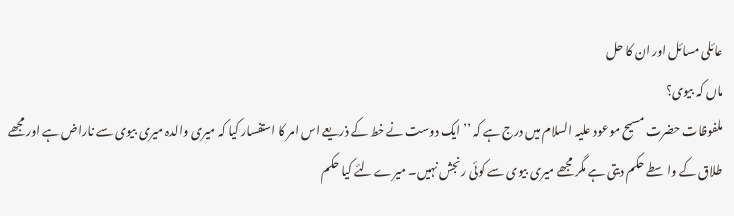عائلی مسائل اور ان کا حل
ماں کہ بیوی؟
ملفوظات حضرت مسیح موعود علیہ السلام میں درج ہے کہ ’’ایک دوست نے خط کے ذریعے اس امر کا استفسار کیا کہ میری والدہ میری بیوی سے ناراض ہے اور مجھے طلاق کے واسطے حکم دیتی ہے مگر مجھے میری بیوی سے کوئی رنجش نہیں۔ میرے لئے کیا حکم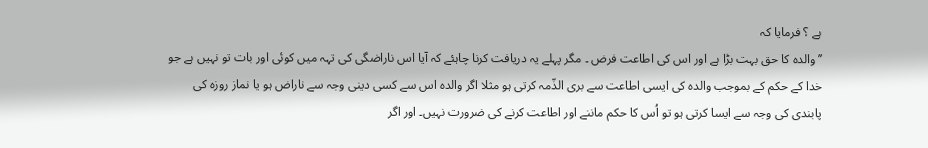ہے ؟ فرمایا کہ
’’ والدہ کا حق بہت بڑا ہے اور اس کی اطاعت فرض ۔ مگر پہلے یہ دریافت کرنا چاہئے کہ آیا اس ناراضگی کی تہہ میں کوئی اور بات تو نہیں ہے جو خدا کے حکم کے بموجب والدہ کی ایسی اطاعت سے بری الذّمہ کرتی ہو مثلا اگر والدہ اس سے کسی دینی وجہ سے ناراض ہو یا نماز روزہ کی پابندی کی وجہ سے ایسا کرتی ہو تو اُس کا حکم ماننے اور اطاعت کرنے کی ضرورت نہیں۔ اور اگر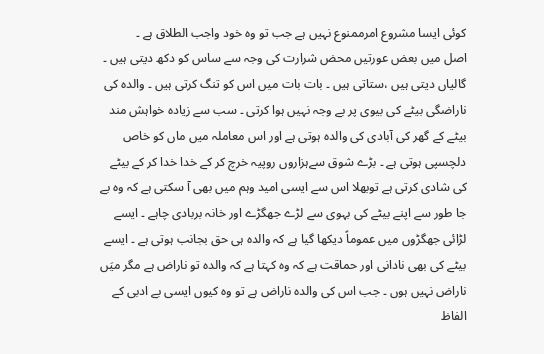کوئی ایسا مشروع امرممنوع نہیں ہے جب تو وہ خود واجب الطلاق ہے ۔
اصل میں بعض عورتیں محض شرارت کی وجہ سے ساس کو دکھ دیتی ہیں ۔ گالیاں دیتی ہیں ،ستاتی ہیں ۔ بات بات میں اس کو تنگ کرتی ہیں ۔ والدہ کی ناراضگی بیٹے کی بیوی پر بے وجہ نہیں ہوا کرتی ۔ سب سے زیادہ خواہش مند بیٹے کے گھر کی آبادی کی والدہ ہوتی ہے اور اس معاملہ میں ماں کو خاص دلچسپی ہوتی ہے ۔ بڑے شوق سےہزاروں روپیہ خرچ کر کے خدا خدا کر کے بیٹے کی شادی کرتی ہے توبھلا اس سے ایسی امید وہم میں بھی آ سکتی ہے کہ وہ بے جا طور سے اپنے بیٹے کی بہوی سے لڑے جھگڑے اور خانہ بربادی چاہے ۔ ایسے لڑائی جھگڑوں میں عموماً دیکھا گیا ہے کہ والدہ ہی حق بجانب ہوتی ہے ۔ ایسے بیٹے کی بھی نادانی اور حماقت ہے کہ وہ کہتا ہے کہ والدہ تو ناراض ہے مگر میَں ناراض نہیں ہوں ۔ جب اس کی والدہ ناراض ہے تو وہ کیوں ایسی بے ادبی کے الفاظ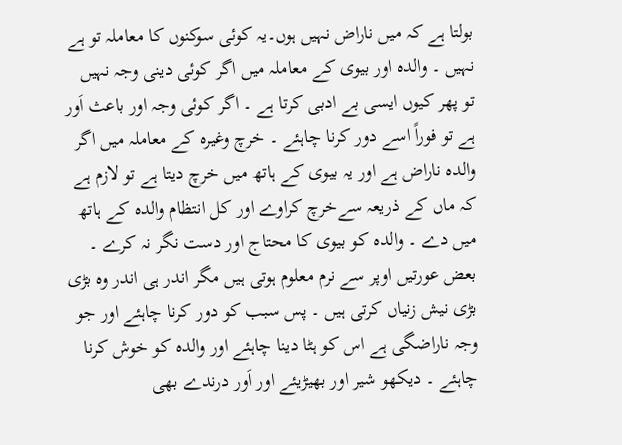بولتا ہے کہ میں ناراض نہیں ہوں۔یہ کوئی سوکنوں کا معاملہ تو ہے نہیں ۔ والدہ اور بیوی کے معاملہ میں اگر کوئی دینی وجہ نہیں تو پھر کیوں ایسی بے ادبی کرتا ہے ۔ اگر کوئی وجہ اور باعث اَور ہے تو فوراً اسے دور کرنا چاہئے ۔ خرچ وغیرہ کے معاملہ میں اگر والدہ ناراض ہے اور یہ بیوی کے ہاتھ میں خرچ دیتا ہے تو لازم ہے کہ ماں کے ذریعہ سےخرچ کراوے اور کل انتظام والدہ کے ہاتھ میں دے ۔ والدہ کو بیوی کا محتاج اور دست نگر نہ کرے ۔
بعض عورتیں اوپر سے نرم معلوم ہوتی ہیں مگر اندر ہی اندر وہ بڑی بڑی نیش زنیاں کرتی ہیں ۔ پس سبب کو دور کرنا چاہئے اور جو وجہ ناراضگی ہے اس کو ہٹا دینا چاہئے اور والدہ کو خوش کرنا چاہئے ۔ دیکھو شیر اور بھیڑیئے اور اَور درندے بھی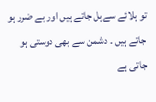تو ہلائے سےہل جاتے ہیں اور بے ضرر ہو جاتے ہیں ۔ دشمن سے بھی دوستی ہو جاتی ہے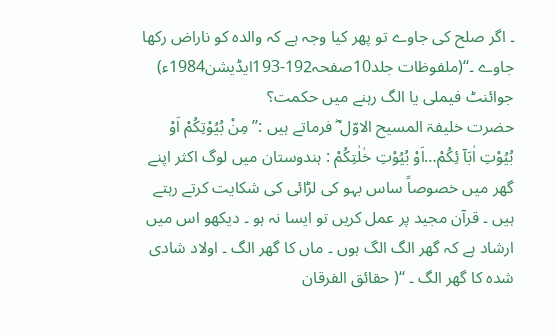۔ اگر صلح کی جاوے تو پھر کیا وجہ ہے کہ والدہ کو ناراض رکھا جاوے ۔‘‘(ملفوظات جلد10صفحہ192-193ایڈیشن1984ء)
جوائنٹ فیملی یا الگ رہنے میں حکمت؟
حضرت خلیفۃ المسیح الاوّل ؓ فرماتے ہیں :’’مِنْ بُیُوْتِکُمْ اَوْ بُیُوْتِ اٰبَآ ئِکُمْ…اَوْ بُیُوْتِ خٰلٰتِکُمْ : ہندوستان میں لوگ اکثر اپنے گھر میں خصوصاً ساس بہو کی لڑائی کی شکایت کرتے رہتے ہیں ۔ قرآن مجید پر عمل کریں تو ایسا نہ ہو ۔ دیکھو اس میں ارشاد ہے کہ گھر الگ الگ ہوں ۔ ماں کا گھر الگ ۔ اولاد شادی شدہ کا گھر الگ ۔ ‘‘( حقائق الفرقان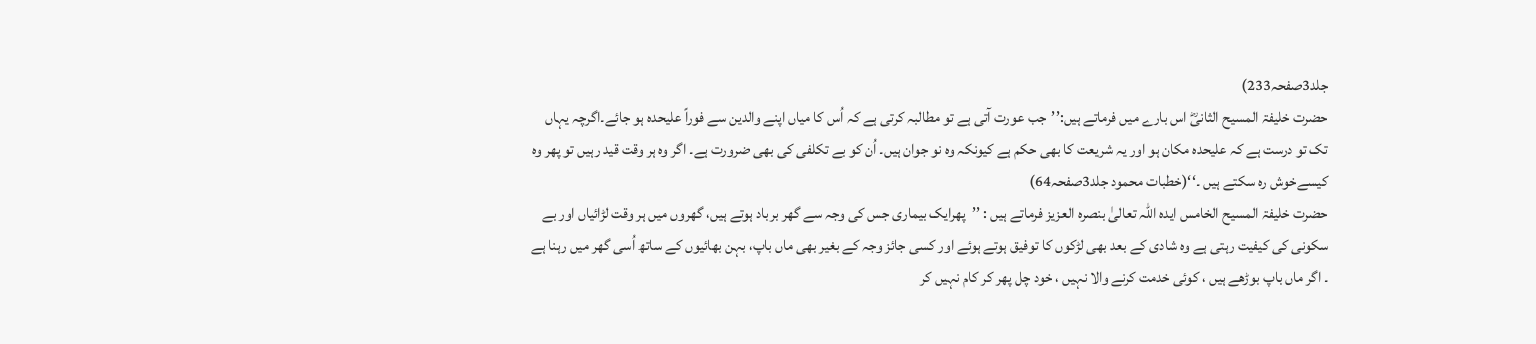جلد3صفحہ233)
حضرت خلیفۃ المسیح الثانیؓ اس بارے میں فرماتے ہیں:’’جب عورت آتی ہے تو مطالبہ کرتی ہے کہ اُس کا میاں اپنے والدین سے فوراً علیحدہ ہو جائے۔اگرچہ یہاں تک تو درست ہے کہ علیحدہ مکان ہو اور یہ شریعت کا بھی حکم ہے کیونکہ وہ نو جوان ہیں۔ اُن کو بے تکلفی کی بھی ضرورت ہے۔ اگر وہ ہر وقت قید رہیں تو پھر وہ کیسےخوش رہ سکتے ہیں ۔‘‘(خطبات محمود جلد3صفحہ64)
حضرت خلیفۃ المسیح الخامس ایدہ اللہ تعالیٰ بنصرہ العزیز فرماتے ہیں : ’’پھرایک بیماری جس کی وجہ سے گھر برباد ہوتے ہیں، گھروں میں ہر وقت لڑائیاں اور بے سکونی کی کیفیت رہتی ہے وہ شادی کے بعد بھی لڑکوں کا توفیق ہوتے ہوئے اور کسی جائز وجہ کے بغیر بھی ماں باپ، بہن بھائیوں کے ساتھ اُسی گھر میں رہنا ہے ۔ اگر ماں باپ بوڑھے ہیں ، کوئی خدمت کرنے والا نہیں ، خود چل پھر کر کام نہیں کر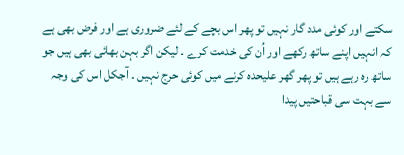سکتے اور کوئی مدد گار نہیں تو پھر اس بچے کے لئے ضروری ہے اور فرض بھی ہے کہ انہیں اپنے ساتھ رکھے اور اُن کی خدمت کرے ۔ لیکن اگر بہن بھائی بھی ہیں جو ساتھ رہ رہے ہیں تو پھر گھر علیحدہ کرنے میں کوئی حرج نہیں ۔ آجکل اس کی وجہ سے بہت سی قباحتیں پیدا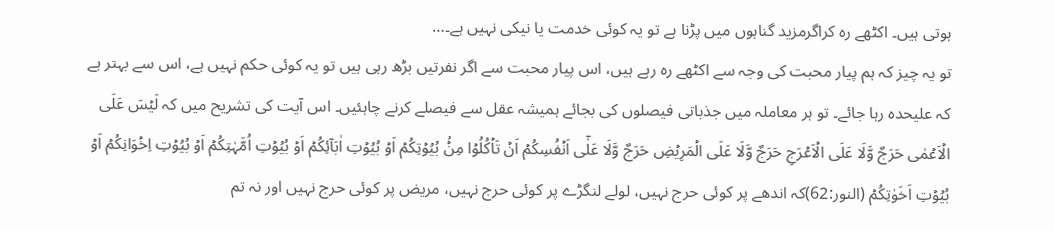ہوتی ہیں۔ اکٹھے رہ کراگرمزید گناہوں میں پڑنا ہے تو یہ کوئی خدمت یا نیکی نہیں ہے۔…
تو یہ چیز کہ ہم پیار محبت کی وجہ سے اکٹھے رہ رہے ہیں، اس پیار محبت سے اگر نفرتیں بڑھ رہی ہیں تو یہ کوئی حکم نہیں ہے، اس سے بہتر ہے کہ علیحدہ رہا جائے۔ تو ہر معاملہ میں جذباتی فیصلوں کی بجائے ہمیشہ عقل سے فیصلے کرنے چاہئیں۔ اس آیت کی تشریح میں کہ لَیۡسَ عَلَی الۡاَعۡمٰی حَرَجٌ وَّلَا عَلَی الۡاَعۡرَجِ حَرَجٌ وَّلَا عَلَی الۡمَرِیۡضِ حَرَجٌ وَّلَا عَلٰۤی اَنۡفُسِکُمۡ اَنۡ تَاۡکُلُوۡا مِنۡۢ بُیُوۡتِکُمۡ اَوۡ بُیُوۡتِ اٰبَآئِکُمۡ اَوۡ بُیُوۡتِ اُمَّہٰتِکُمۡ اَوۡ بُیُوۡتِ اِخۡوَانِکُمۡ اَوۡ بُیُوۡتِ اَخَوٰتِکُمۡ (النور:62)کہ اندھے پر کوئی حرج نہیں، لولے لنگڑے پر کوئی حرج نہیں، مریض پر کوئی حرج نہیں اور نہ تم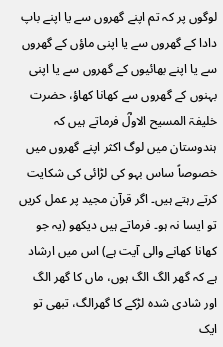لوگوں پر کہ تم اپنے گھروں سے یا اپنے باپ دادا کے گھروں سے یا اپنی ماؤں کے گھروں سے یا اپنے بھائیوں کے گھروں سے یا اپنی بہنوں کے گھروں سے کھانا کھاؤ، حضرت خلیفۃ المسیح الاولؓ فرماتے ہیں کہ ہندوستان میں لوگ اکثر اپنے گھروں میں خصوصاً ساس بہو کی لڑائی کی شکایت کرتے رہتے ہیں۔ اگر قرآن مجید پر عمل کریں تو ایسا نہ ہو۔ فرماتے ہیں دیکھو (یہ جو کھانا کھانے والی آیت ہے) اس میں ارشاد ہے کہ گھر الگ الگ ہوں، ماں کا گھر الگ اور شادی شدہ لڑکے کا گھرالگ، تبھی تو ایک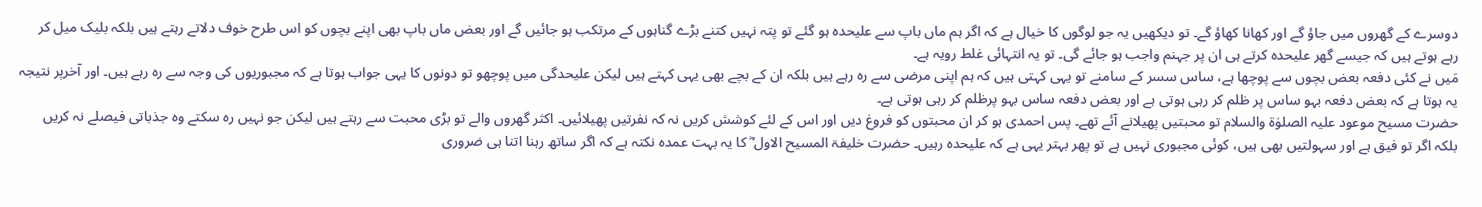دوسرے کے گھروں میں جاؤ گے اور کھانا کھاؤ گے۔ تو دیکھیں یہ جو لوگوں کا خیال ہے کہ اگر ہم ماں باپ سے علیحدہ ہو گئے تو پتہ نہیں کتنے بڑے گناہوں کے مرتکب ہو جائیں گے اور بعض ماں باپ بھی اپنے بچوں کو اس طرح خوف دلاتے رہتے ہیں بلکہ بلیک میل کر رہے ہوتے ہیں کہ جیسے گھر علیحدہ کرتے ہی ان پر جہنم واجب ہو جائے گی۔ تو یہ انتہائی غلط رویہ ہے۔
مَیں نے کئی دفعہ بعض بچوں سے پوچھا ہے، ساس سسر کے سامنے تو یہی کہتی ہیں کہ ہم اپنی مرضی سے رہ رہے ہیں بلکہ ان کے بچے بھی یہی کہتے ہیں لیکن علیحدگی میں پوچھو تو دونوں کا یہی جواب ہوتا ہے کہ مجبوریوں کی وجہ سے رہ رہے ہیں۔ اور آخرپر نتیجہ یہ ہوتا ہے کہ بعض دفعہ بہو ساس پر ظلم کر رہی ہوتی ہے اور بعض دفعہ ساس بہو پرظلم کر رہی ہوتی ہے۔
حضرت مسیح موعود علیہ الصلوٰۃ والسلام تو محبتیں پھیلانے آئے تھے۔ پس احمدی ہو کر ان محبتوں کو فروغ دیں اور اس کے لئے کوشش کریں نہ کہ نفرتیں پھیلائیں۔ اکثر گھروں والے تو بڑی محبت سے رہتے ہیں لیکن جو نہیں رہ سکتے وہ جذباتی فیصلے نہ کریں بلکہ اگر تو فیق ہے اور سہولتیں بھی ہیں، کوئی مجبوری نہیں ہے تو پھر بہتر یہی ہے کہ علیحدہ رہیں۔ حضرت خلیفۃ المسیح الاول ؓ کا یہ بہت عمدہ نکتہ ہے کہ اگر ساتھ رہنا اتنا ہی ضروری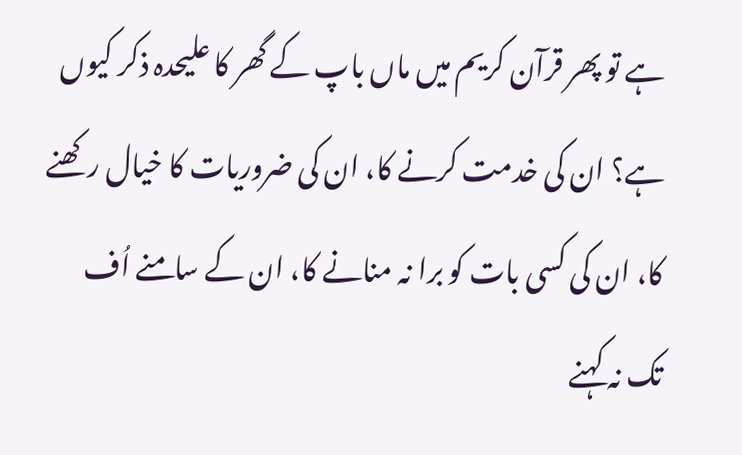ہے تو پھر قرآن کریم میں ماں باپ کے گھر کا علیحدہ ذکر کیوں ہے؟ ان کی خدمت کرنے کا، ان کی ضروریات کا خیال رکھنے کا، ان کی کسی بات کو برا نہ منانے کا، ان کے سامنے اُف تک نہ کہنے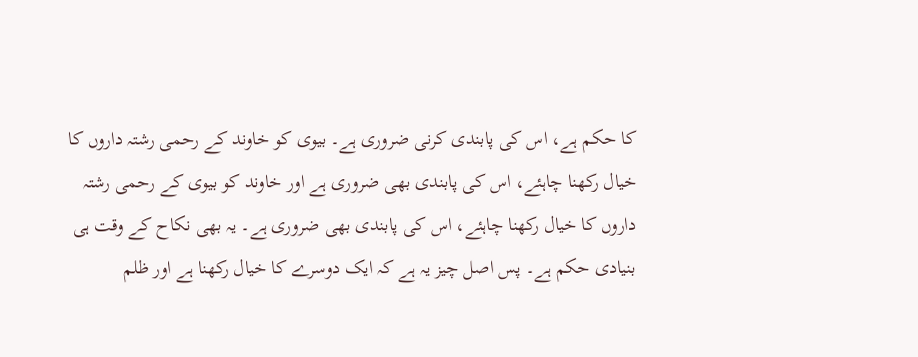کا حکم ہے، اس کی پابندی کرنی ضروری ہے۔ بیوی کو خاوند کے رحمی رشتہ داروں کا خیال رکھنا چاہئے، اس کی پابندی بھی ضروری ہے اور خاوند کو بیوی کے رحمی رشتہ داروں کا خیال رکھنا چاہئے، اس کی پابندی بھی ضروری ہے۔ یہ بھی نکاح کے وقت ہی بنیادی حکم ہے۔ پس اصل چیز یہ ہے کہ ایک دوسرے کا خیال رکھنا ہے اور ظلم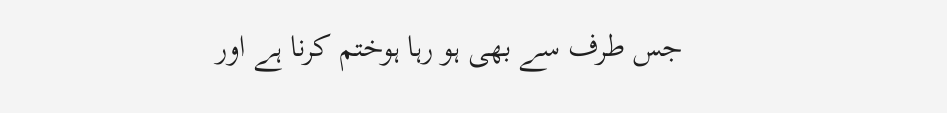جس طرف سے بھی ہو رہا ہوختم کرنا ہے اور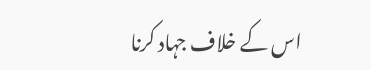اس کے خلاف جہاد کرنا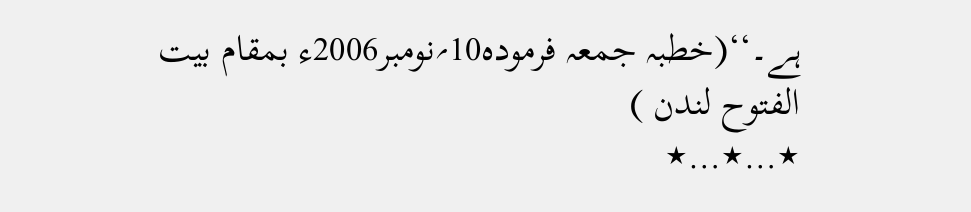ہے۔‘‘(خطبہ جمعہ فرمودہ10؍نومبر2006ء بمقام بیت الفتوح لندن )
٭…٭…٭